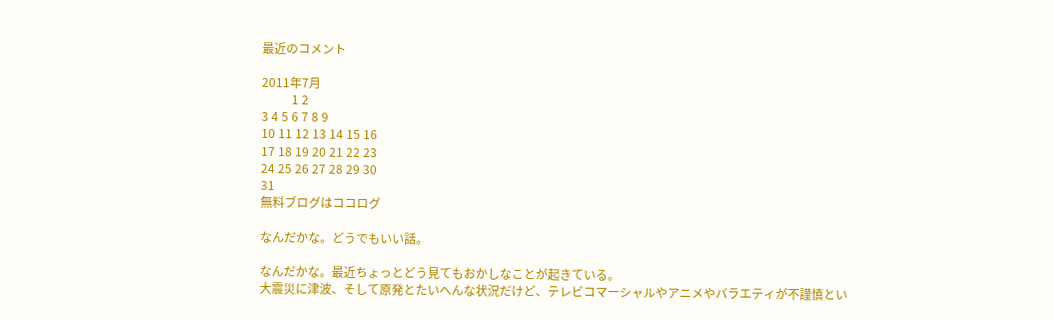最近のコメント

2011年7月
          1 2
3 4 5 6 7 8 9
10 11 12 13 14 15 16
17 18 19 20 21 22 23
24 25 26 27 28 29 30
31
無料ブログはココログ

なんだかな。どうでもいい話。

なんだかな。最近ちょっとどう見てもおかしなことが起きている。
大震災に津波、そして原発とたいへんな状況だけど、テレビコマーシャルやアニメやバラエティが不謹慎とい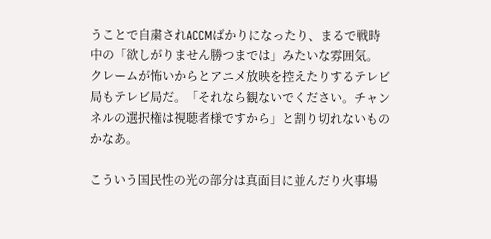うことで自粛されACCMばかりになったり、まるで戦時中の「欲しがりません勝つまでは」みたいな雰囲気。
クレームが怖いからとアニメ放映を控えたりするテレビ局もテレビ局だ。「それなら観ないでください。チャンネルの選択権は視聴者様ですから」と割り切れないものかなあ。

こういう国民性の光の部分は真面目に並んだり火事場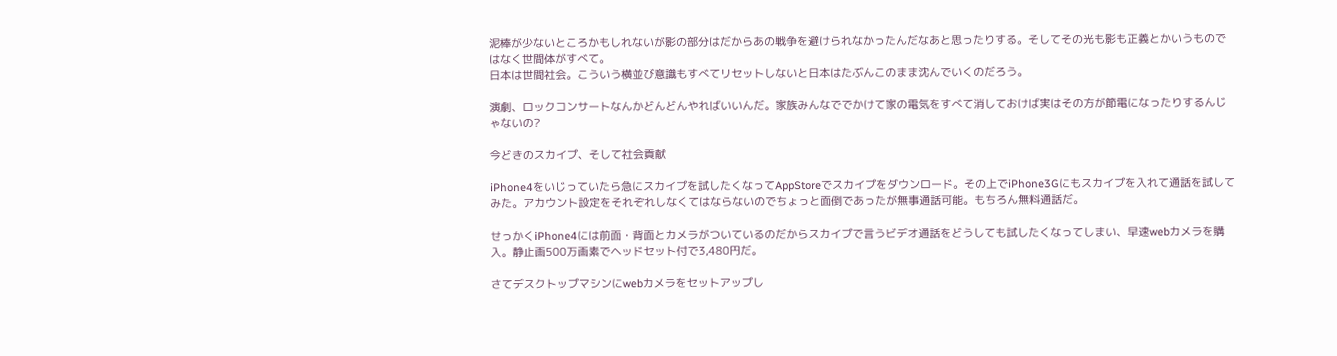泥棒が少ないところかもしれないが影の部分はだからあの戦争を避けられなかったんだなあと思ったりする。そしてその光も影も正義とかいうものではなく世間体がすべて。
日本は世間社会。こういう横並び意識もすべてリセットしないと日本はたぶんこのまま沈んでいくのだろう。

演劇、ロックコンサートなんかどんどんやればいいんだ。家族みんなででかけて家の電気をすべて消しておけば実はその方が節電になったりするんじゃないの?

今どきのスカイプ、そして社会貢献

iPhone4をいじっていたら急にスカイプを試したくなってAppStoreでスカイプをダウンロード。その上でiPhone3Gにもスカイプを入れて通話を試してみた。アカウント設定をそれぞれしなくてはならないのでちょっと面倒であったが無事通話可能。もちろん無料通話だ。

せっかくiPhone4には前面・背面とカメラがついているのだからスカイプで言うビデオ通話をどうしても試したくなってしまい、早速webカメラを購入。静止画500万画素でヘッドセット付で3,480円だ。

さてデスクトップマシンにwebカメラをセットアップし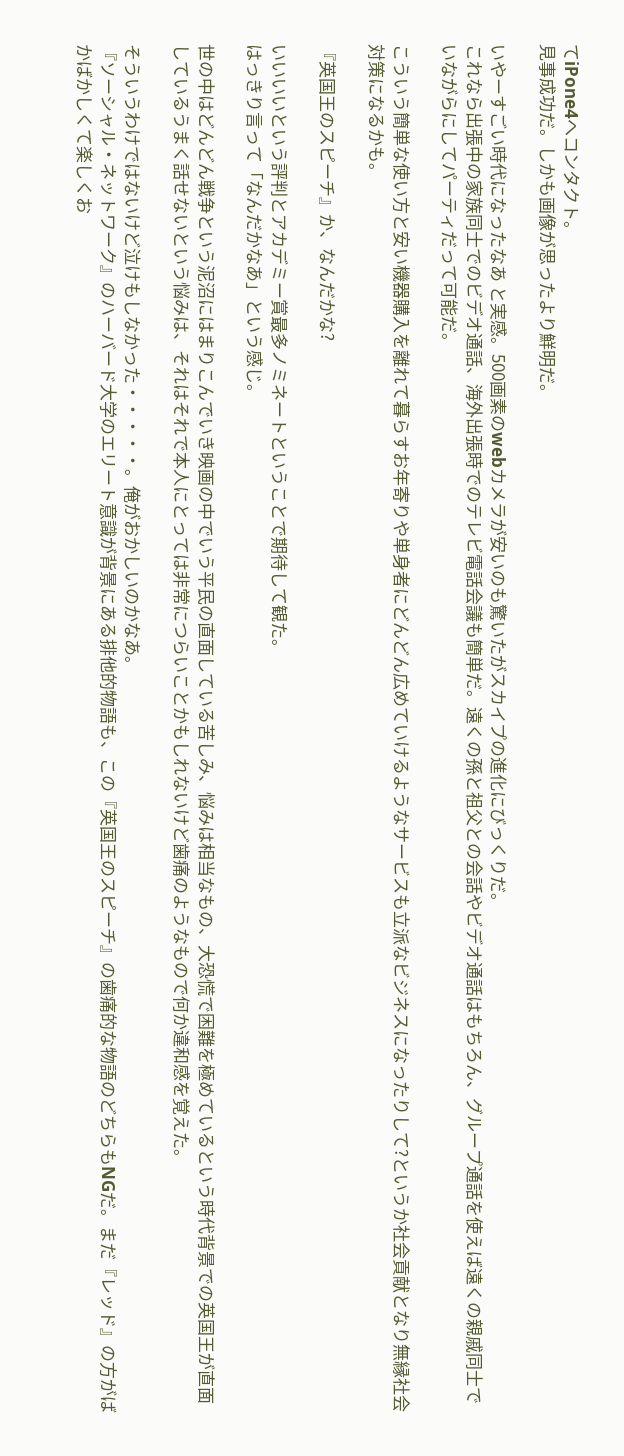てiPone4へコンタクト。
見事成功だ。しかも画像が思ったより鮮明だ。

いやーすごい時代になったなあ と実感。500画素のwebカメラが安いのも驚いたがスカイプの進化にびっくりだ。
これなら出張中の家族同士でのビデオ通話、海外出張時でのテレビ電話会議も簡単だ。遠くの孫と祖父との会話やビデオ通話はもちろん、グループ通話を使えば遠くの親戚同士でいながらにしてパーティだって可能だ。

こういう簡単な使い方と安い機器購入を離れて暮らすお年寄りや単身者にどんどん広めていけるようなサービスも立派なビジネスになったりして?というか社会貢献となり無縁社会対策になるかも。

『英国王のスピーチ』か、なんだかな?

いいいいという評判とアカデミー賞最多ノミネートということで期待して観た。
はっきり言って「なんだかなあ」という感じ。

世の中はどんどん戦争という泥沼にはまりこんでいき映画の中でいう平民の直面している苦しみ、悩みは相当なもの、大恐慌で困難を極めているという時代背景での英国王が直面しているうまく話せないという悩みは、それはそれで本人にとっては非常につらいことかもしれないけど歯痛のようなもので何か違和感を覚えた。

そういうわけではないけど泣けもしなかった・・・・・。俺がおかしいのかなあ。
『ソーシャル・ネットワーク』のハーバード大学のエリート意識が背景にある排他的物語も、この『英国王のスピーチ』の歯痛的な物語のどちらもNGだ。まだ『レッド』の方がばかばかしくて楽しくお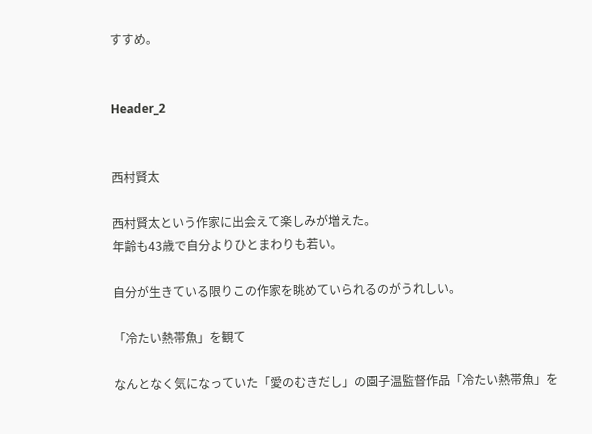すすめ。


Header_2


西村賢太

西村賢太という作家に出会えて楽しみが増えた。
年齢も43歳で自分よりひとまわりも若い。

自分が生きている限りこの作家を眺めていられるのがうれしい。

「冷たい熱帯魚」を観て

なんとなく気になっていた「愛のむきだし」の園子温監督作品「冷たい熱帯魚」を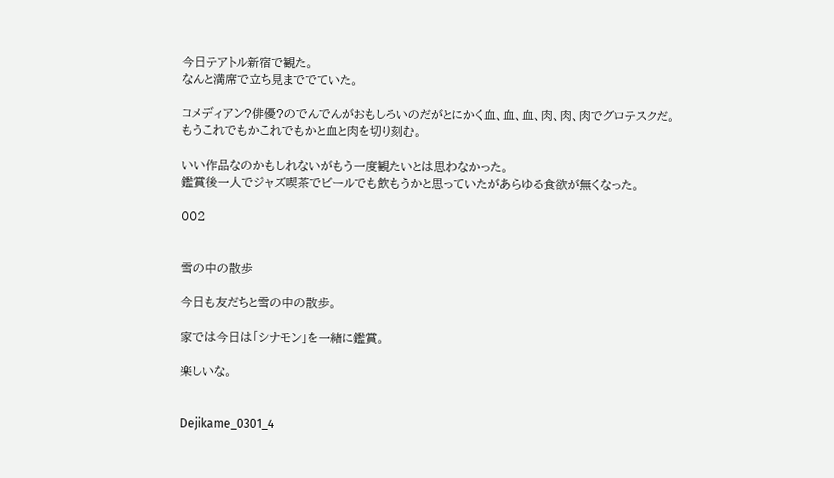今日テアトル新宿で観た。
なんと満席で立ち見まででていた。

コメディアン?俳優?のでんでんがおもしろいのだがとにかく血、血、血、肉、肉、肉でグロテスクだ。
もうこれでもかこれでもかと血と肉を切り刻む。

いい作品なのかもしれないがもう一度観たいとは思わなかった。
鑑賞後一人でジャズ喫茶でビールでも飲もうかと思っていたがあらゆる食欲が無くなった。

002


雪の中の散歩

今日も友だちと雪の中の散歩。

家では今日は「シナモン」を一緒に鑑賞。

楽しいな。


Dejikame_0301_4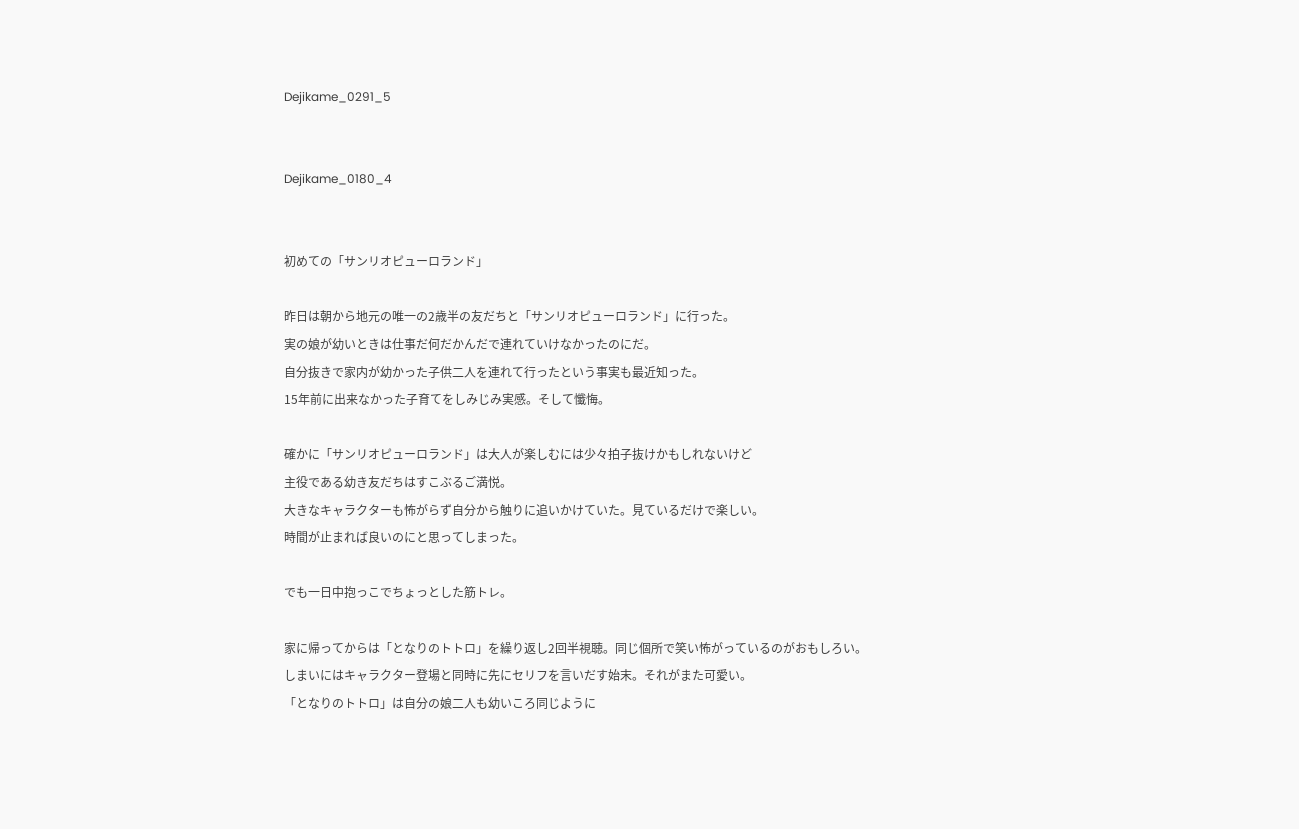Dejikame_0291_5


Dejikame_0180_4


初めての「サンリオピューロランド」

昨日は朝から地元の唯一の2歳半の友だちと「サンリオピューロランド」に行った。
実の娘が幼いときは仕事だ何だかんだで連れていけなかったのにだ。
自分抜きで家内が幼かった子供二人を連れて行ったという事実も最近知った。
15年前に出来なかった子育てをしみじみ実感。そして懺悔。

確かに「サンリオピューロランド」は大人が楽しむには少々拍子抜けかもしれないけど
主役である幼き友だちはすこぶるご満悦。
大きなキャラクターも怖がらず自分から触りに追いかけていた。見ているだけで楽しい。
時間が止まれば良いのにと思ってしまった。

でも一日中抱っこでちょっとした筋トレ。

家に帰ってからは「となりのトトロ」を繰り返し2回半視聴。同じ個所で笑い怖がっているのがおもしろい。
しまいにはキャラクター登場と同時に先にセリフを言いだす始末。それがまた可愛い。
「となりのトトロ」は自分の娘二人も幼いころ同じように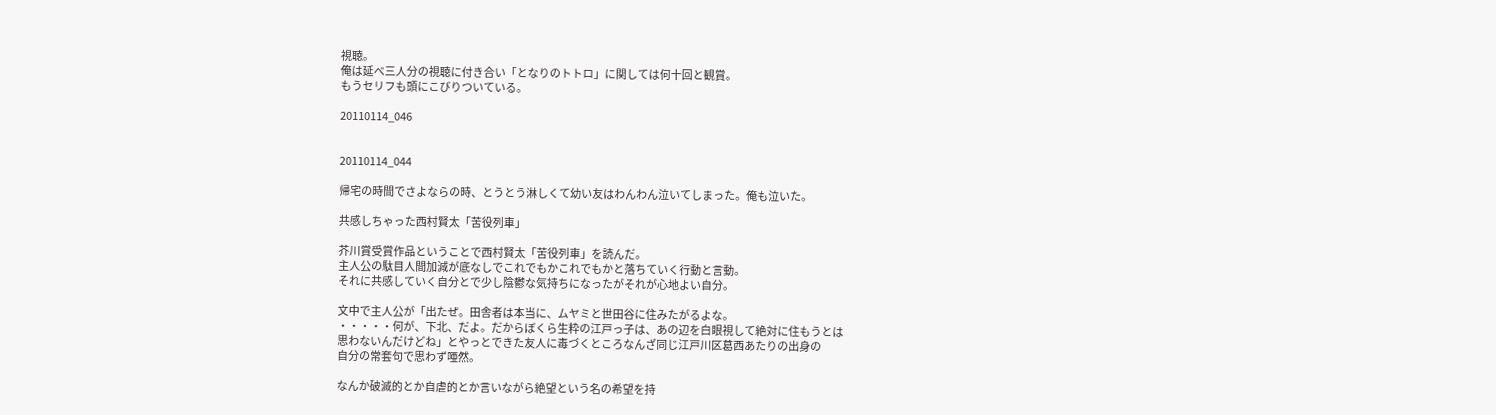視聴。
俺は延べ三人分の視聴に付き合い「となりのトトロ」に関しては何十回と観賞。
もうセリフも頭にこびりついている。

20110114_046


20110114_044

帰宅の時間でさよならの時、とうとう淋しくて幼い友はわんわん泣いてしまった。俺も泣いた。

共感しちゃった西村賢太「苦役列車」

芥川賞受賞作品ということで西村賢太「苦役列車」を読んだ。
主人公の駄目人間加減が底なしでこれでもかこれでもかと落ちていく行動と言動。
それに共感していく自分とで少し陰鬱な気持ちになったがそれが心地よい自分。

文中で主人公が「出たぜ。田舎者は本当に、ムヤミと世田谷に住みたがるよな。
・・・・・何が、下北、だよ。だからぼくら生粋の江戸っ子は、あの辺を白眼視して絶対に住もうとは
思わないんだけどね」とやっとできた友人に毒づくところなんざ同じ江戸川区葛西あたりの出身の
自分の常套句で思わず唖然。

なんか破滅的とか自虐的とか言いながら絶望という名の希望を持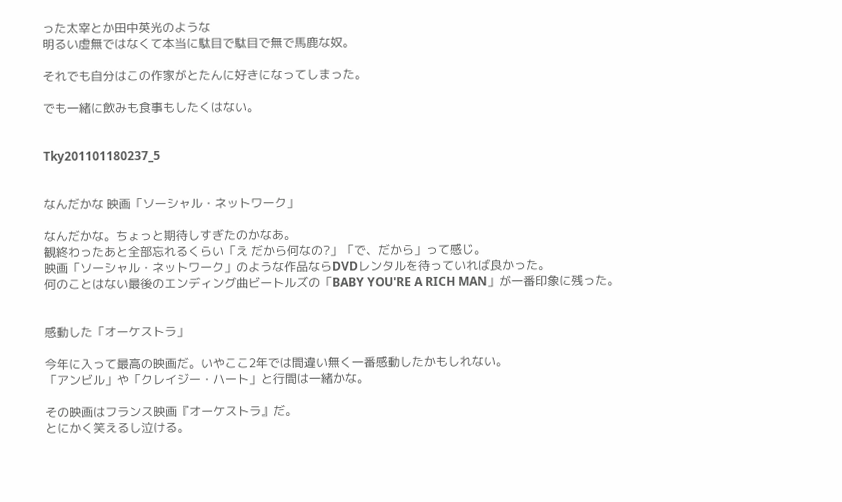った太宰とか田中英光のような
明るい虚無ではなくて本当に駄目で駄目で無で馬鹿な奴。

それでも自分はこの作家がとたんに好きになってしまった。

でも一緒に飲みも食事もしたくはない。


Tky201101180237_5


なんだかな 映画「ソーシャル・ネットワーク」

なんだかな。ちょっと期待しすぎたのかなあ。
観終わったあと全部忘れるくらい「え だから何なの?」「で、だから」って感じ。
映画「ソーシャル・ネットワーク」のような作品ならDVDレンタルを待っていれば良かった。
何のことはない最後のエンディング曲ビートルズの「BABY YOU'RE A RICH MAN」が一番印象に残った。


感動した「オーケストラ」

今年に入って最高の映画だ。いやここ2年では間違い無く一番感動したかもしれない。
「アンビル」や「クレイジー・ハート」と行間は一緒かな。

その映画はフランス映画『オーケストラ』だ。
とにかく笑えるし泣ける。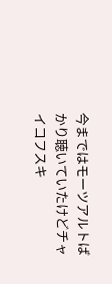今まではモーツアルトばかり聴いていたけどチャイコフスキ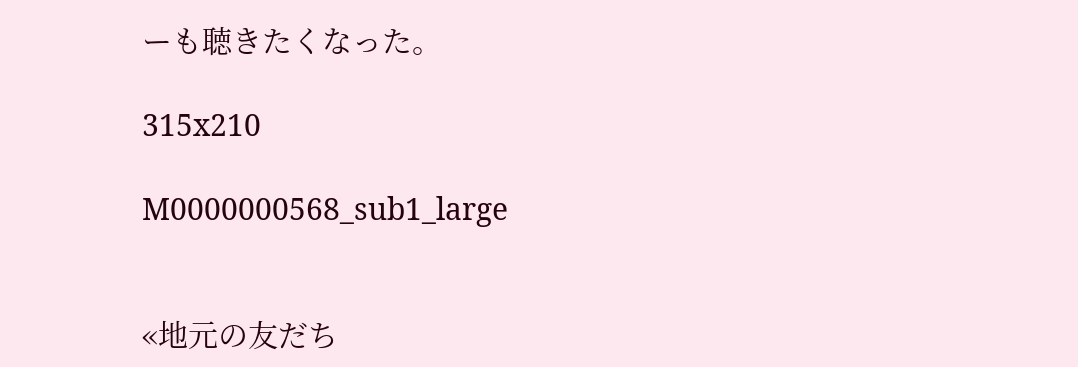ーも聴きたくなった。

315x210

M0000000568_sub1_large


«地元の友だち